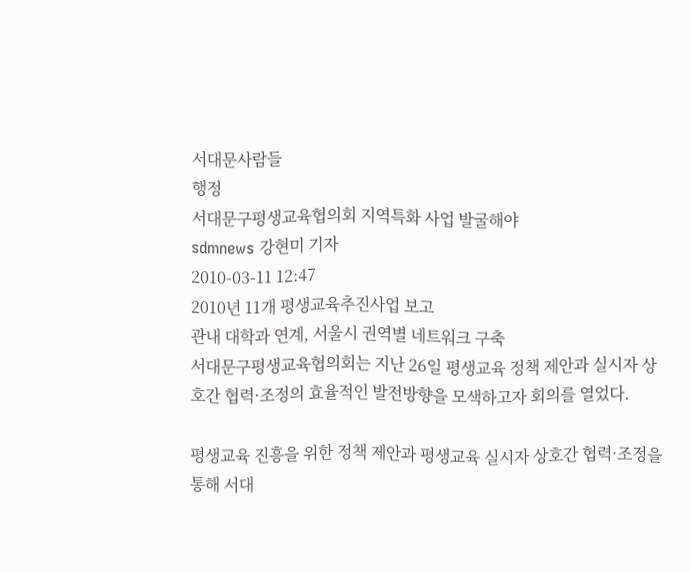서대문사람들
행정
서대문구평생교육협의회 지역특화 사업 발굴해야
sdmnews 강현미 기자
2010-03-11 12:47
2010년 11개 평생교육추진사업 보고
관내 대학과 연계, 서울시 권역별 네트워크 구축
서대문구평생교육협의회는 지난 26일 평생교육 정책 제안과 실시자 상호간 협력·조정의 효율적인 발전방향을 모색하고자 회의를 열었다.

평생교육 진흥을 위한 정책 제안과 평생교육 실시자 상호간 협력·조정을 통해 서대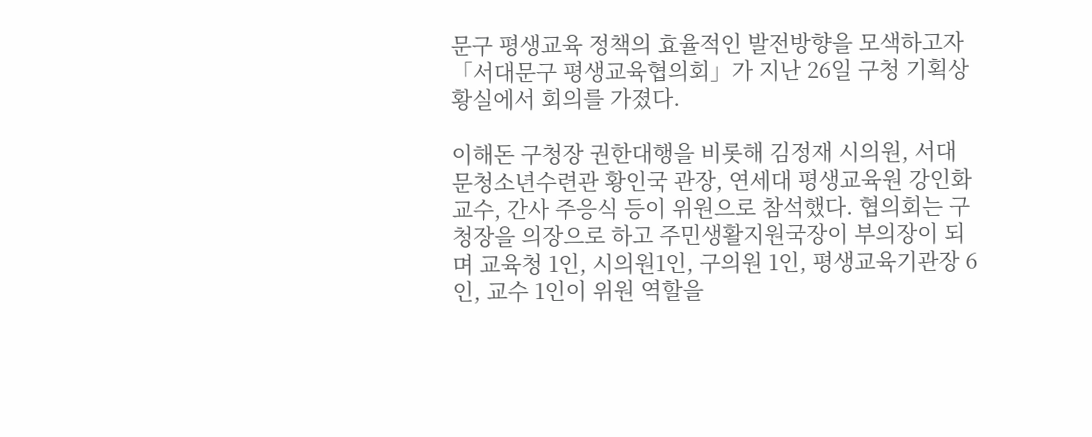문구 평생교육 정책의 효율적인 발전방향을 모색하고자 「서대문구 평생교육협의회」가 지난 26일 구청 기획상황실에서 회의를 가졌다.

이해돈 구청장 권한대행을 비롯해 김정재 시의원, 서대문청소년수련관 황인국 관장, 연세대 평생교육원 강인화 교수, 간사 주응식 등이 위원으로 참석했다. 협의회는 구청장을 의장으로 하고 주민생활지원국장이 부의장이 되며 교육청 1인, 시의원1인, 구의원 1인, 평생교육기관장 6인, 교수 1인이 위원 역할을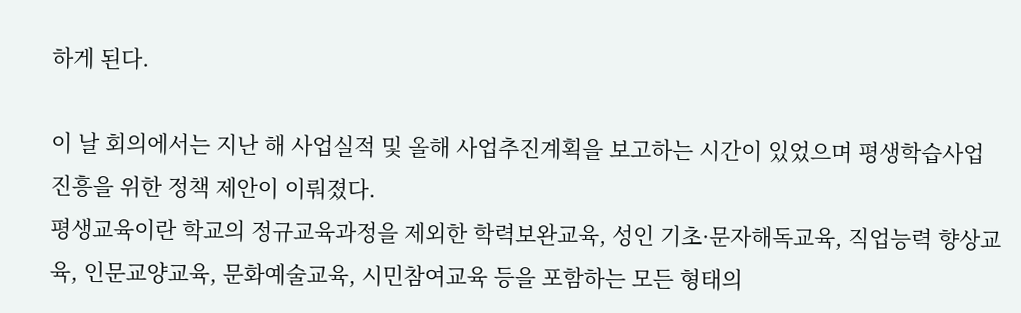하게 된다.

이 날 회의에서는 지난 해 사업실적 및 올해 사업추진계획을 보고하는 시간이 있었으며 평생학습사업 진흥을 위한 정책 제안이 이뤄졌다.
평생교육이란 학교의 정규교육과정을 제외한 학력보완교육, 성인 기초·문자해독교육, 직업능력 향상교육, 인문교양교육, 문화예술교육, 시민참여교육 등을 포함하는 모든 형태의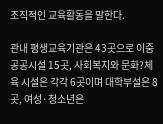조직적인 교육활동을 말한다.

관내 평생교육기관은 43곳으로 이중 공공시설 15곳, 사회복지와 문화?체육 시설은 각각 6곳이며 대학부설은 8곳, 여성·청소년은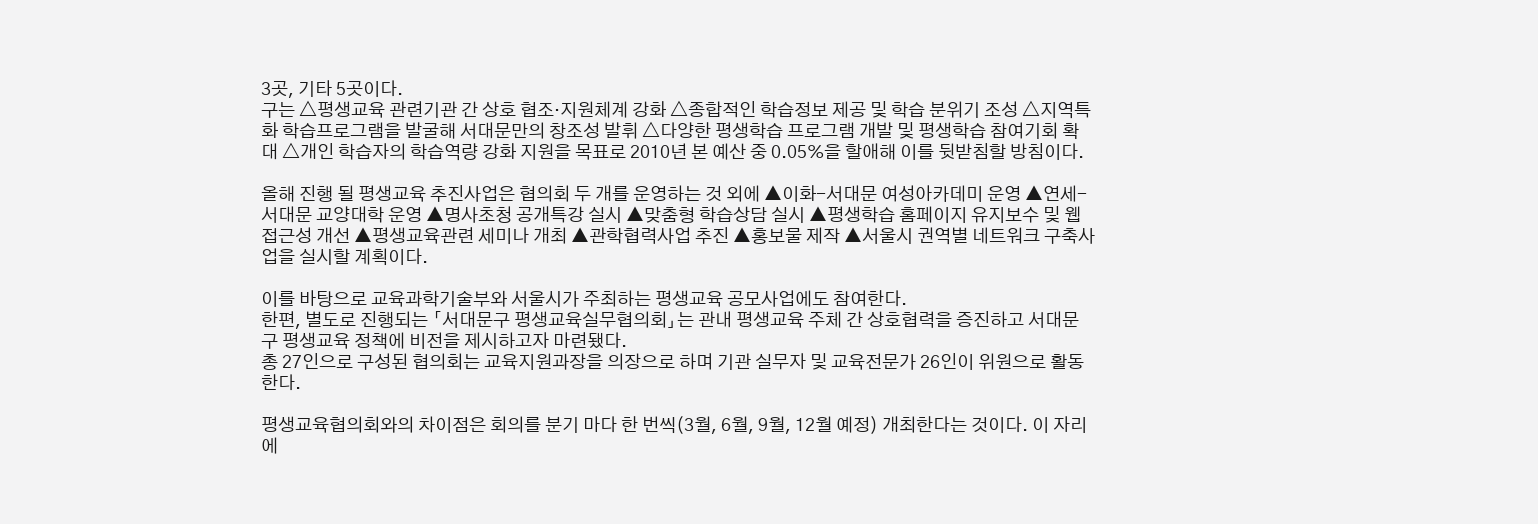3곳, 기타 5곳이다.
구는 △평생교육 관련기관 간 상호 협조·지원체계 강화 △종합적인 학습정보 제공 및 학습 분위기 조성 △지역특화 학습프로그램을 발굴해 서대문만의 창조성 발휘 △다양한 평생학습 프로그램 개발 및 평생학습 참여기회 확대 △개인 학습자의 학습역량 강화 지원을 목표로 2010년 본 예산 중 0.05%을 할애해 이를 뒷받침할 방침이다.

올해 진행 될 평생교육 추진사업은 협의회 두 개를 운영하는 것 외에 ▲이화-서대문 여성아카데미 운영 ▲연세-서대문 교양대학 운영 ▲명사초청 공개특강 실시 ▲맞춤형 학습상담 실시 ▲평생학습 홈페이지 유지보수 및 웹접근성 개선 ▲평생교육관련 세미나 개최 ▲관학협력사업 추진 ▲홍보물 제작 ▲서울시 권역별 네트워크 구축사업을 실시할 계획이다.

이를 바탕으로 교육과학기술부와 서울시가 주최하는 평생교육 공모사업에도 참여한다.
한편, 별도로 진행되는 「서대문구 평생교육실무협의회」는 관내 평생교육 주체 간 상호협력을 증진하고 서대문구 평생교육 정책에 비전을 제시하고자 마련됐다.
총 27인으로 구성된 협의회는 교육지원과장을 의장으로 하며 기관 실무자 및 교육전문가 26인이 위원으로 활동한다.

평생교육협의회와의 차이점은 회의를 분기 마다 한 번씩(3월, 6월, 9월, 12월 예정) 개최한다는 것이다. 이 자리에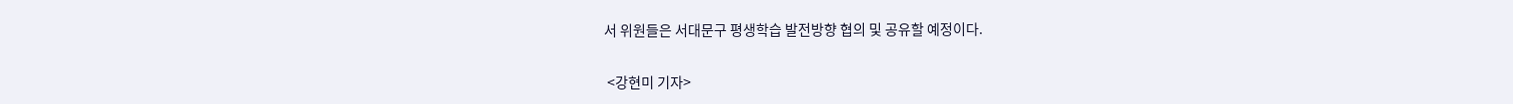서 위원들은 서대문구 평생학습 발전방향 협의 및 공유할 예정이다.


 <강현미 기자>